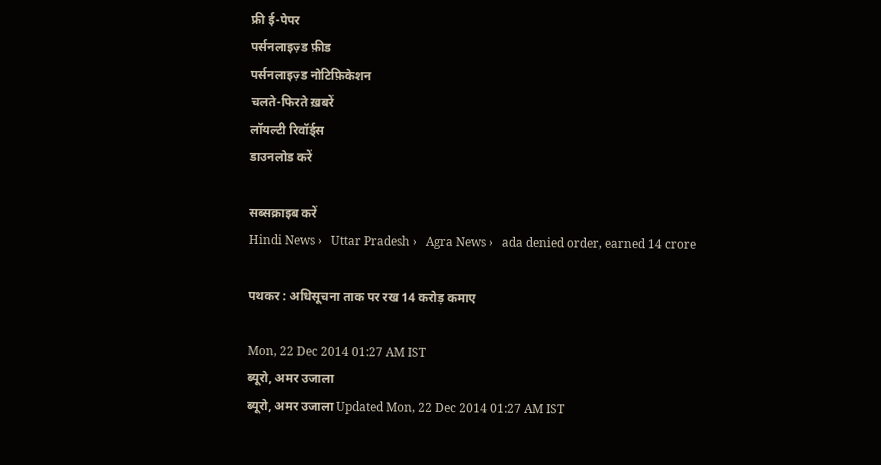फ्री ई-पेपर
पर्सनलाइज़्ड फ़ीड
पर्सनलाइज़्ड नोटिफ़िकेशन
चलते-फिरते ख़बरें
लॉयल्टी रिवॉर्ड्स
डाउनलोड करें

सब्सक्राइब करें
Hindi News ›   Uttar Pradesh ›   Agra News ›   ada denied order, earned 14 crore

पथकर : अधिसूचना ताक पर रख 14 करोड़ कमाए

Mon, 22 Dec 2014 01:27 AM IST
ब्यूरो, अमर उजाला
ब्यूरो, अमर उजाला Updated Mon, 22 Dec 2014 01:27 AM IST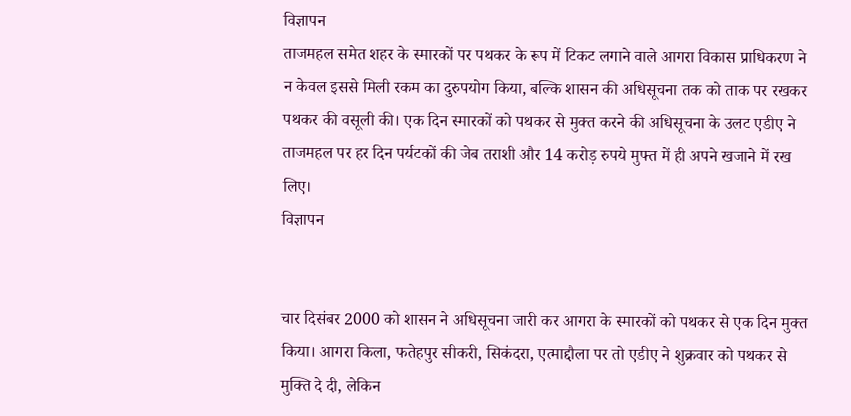विज्ञापन
ताजमहल समेत शहर के स्मारकों पर पथकर के रूप में टिकट लगाने वाले आगरा विकास प्राधिकरण ने न केवल इससे मिली रकम का दुरुपयोग किया, बल्कि शासन की अधिसूचना तक को ताक पर रखकर पथकर की वसूली की। एक दिन स्मारकों को पथकर से मुक्त करने की अधिसूचना के उलट एडीए ने ताजमहल पर हर दिन पर्यटकों की जेब तराशी और 14 करोड़ रुपये मुफ्त में ही अपने खजाने में रख लिए।
विज्ञापन


चार दिसंबर 2000 को शासन ने अधिसूचना जारी कर आगरा के स्मारकों को पथकर से एक दिन मुक्त किया। आगरा किला, फतेहपुर सीकरी, सिकंदरा, एत्माद्दौला पर तो एडीए ने शुक्रवार को पथकर से मुक्ति दे दी, लेकिन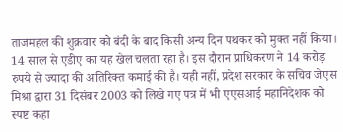ताजमहल की शुक्रवार को बंदी के बाद किसी अन्य दिन पथकर को मुक्त नहीं किया। 14 साल से एडीए का यह खेल चलता रहा है। इस दौरान प्राधिकरण ने 14 करोड़ रुपये से ज्यादा की अतिरिक्त कमाई की है। यही नहीं, प्रदेश सरकार के सचिव जेएस मिश्रा द्वारा 31 दिसंबर 2003 को लिखे गए पत्र में भी एएसआई महानिदेशक को स्पष्ट कहा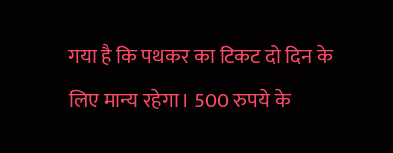गया है कि पथकर का टिकट दो दिन के लिए मान्य रहेगा। 500 रुपये के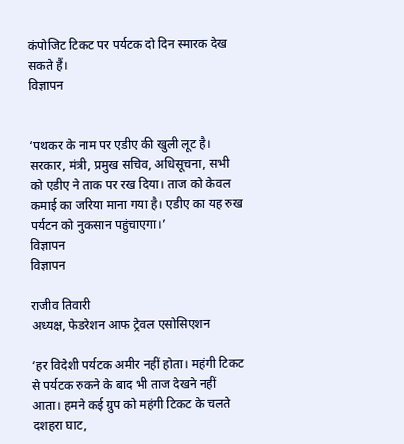कंपोजिट टिकट पर पर्यटक दो दिन स्मारक देख सकते हैं।
विज्ञापन


‘पथकर के नाम पर एडीए की खुली लूट है। सरकार, मंत्री, प्रमुख सचिव, अधिसूचना, सभी को एडीए ने ताक पर रख दिया। ताज को केवल कमाई का जरिया माना गया है। एडीए का यह रुख पर्यटन को नुकसान पहुंचाएगा।’
विज्ञापन
विज्ञापन

राजीव तिवारी
अध्यक्ष, फेडरेशन आफ ट्रेवल एसोसिएशन

‘हर विदेशी पर्यटक अमीर नहीं होता। महंगी टिकट से पर्यटक रुकने के बाद भी ताज देखने नहीं आता। हमने कई ग्रुप को महंगी टिकट के चलते दशहरा घाट,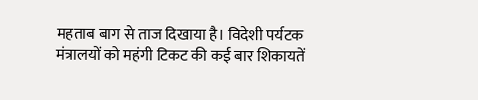महताब बाग से ताज दिखाया है। विदेशी पर्यटक मंत्रालयों को महंगी टिकट की कई बार शिकायतें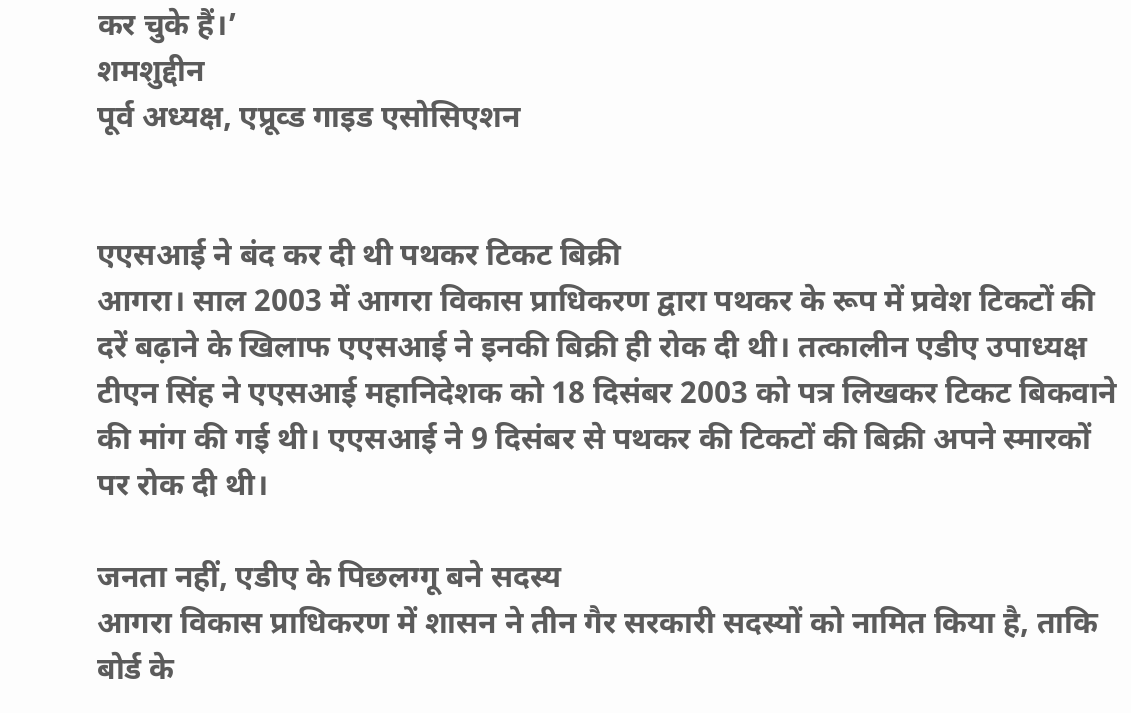कर चुके हैं।’
शमशुद्दीन
पूर्व अध्यक्ष, एप्रूव्ड गाइड एसोसिएशन


एएसआई ने बंद कर दी थी पथकर टिकट बिक्री
आगरा। साल 2003 में आगरा विकास प्राधिकरण द्वारा पथकर के रूप में प्रवेश टिकटों की दरें बढ़ाने के खिलाफ एएसआई ने इनकी बिक्री ही रोक दी थी। तत्कालीन एडीए उपाध्यक्ष टीएन सिंह ने एएसआई महानिदेशक को 18 दिसंबर 2003 को पत्र लिखकर टिकट बिकवाने की मांग की गई थी। एएसआई ने 9 दिसंबर से पथकर की टिकटों की बिक्री अपने स्मारकों पर रोक दी थी।

जनता नहीं, एडीए के पिछलग्गू बने सदस्य
आगरा विकास प्राधिकरण में शासन ने तीन गैर सरकारी सदस्यों को नामित किया है, ताकि बोर्ड के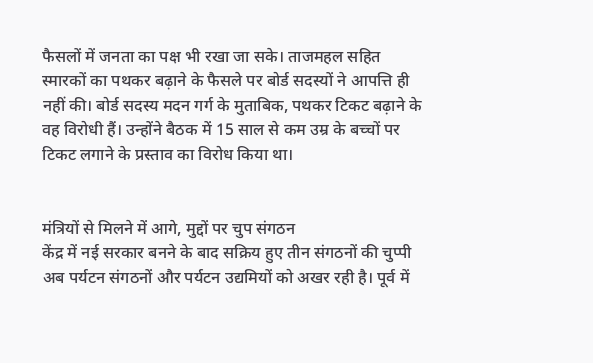फैसलों में जनता का पक्ष भी रखा जा सके। ताजमहल सहित स्मारकों का पथकर बढ़ाने के फैसले पर बोर्ड सदस्यों ने आपत्ति ही नहीं की। बोर्ड सदस्य मदन गर्ग के मुताबिक, पथकर टिकट बढ़ाने के वह विरोधी हैं। उन्होंने बैठक में 15 साल से कम उम्र के बच्चों पर टिकट लगाने के प्रस्ताव का विरोध किया था।


मंत्रियों से मिलने में आगे, मुद्दों पर चुप संगठन
केंद्र में नई सरकार बनने के बाद सक्रिय हुए तीन संगठनों की चुप्पी अब पर्यटन संगठनों और पर्यटन उद्यमियों को अखर रही है। पूर्व में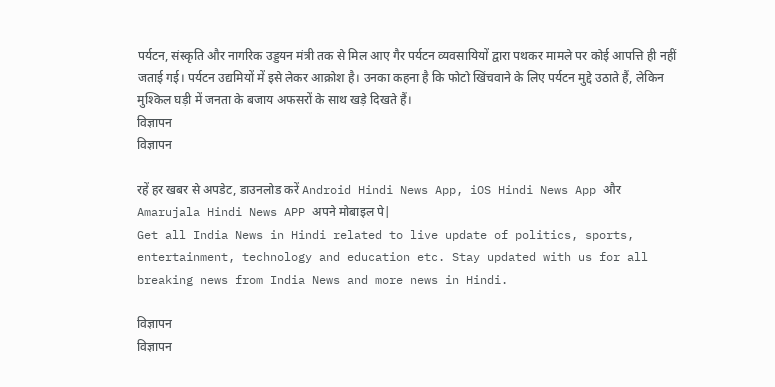पर्यटन, संस्कृति और नागरिक उड्डयन मंत्री तक से मिल आए गैर पर्यटन व्यवसायियों द्वारा पथकर मामले पर कोई आपत्ति ही नहीं जताई गई। पर्यटन उद्यमियों में इसे लेकर आक्रोश है। उनका कहना है कि फोटो खिंचवाने के लिए पर्यटन मुद्दे उठाते हैं, लेकिन मुश्किल घड़ी में जनता के बजाय अफसरों के साथ खड़े दिखते हैं।
विज्ञापन
विज्ञापन

रहें हर खबर से अपडेट, डाउनलोड करें Android Hindi News App, iOS Hindi News App और Amarujala Hindi News APP अपने मोबाइल पे|
Get all India News in Hindi related to live update of politics, sports, entertainment, technology and education etc. Stay updated with us for all breaking news from India News and more news in Hindi.

विज्ञापन
विज्ञापन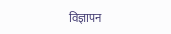विज्ञापन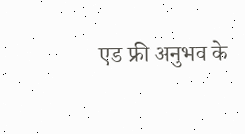एड फ्री अनुभव के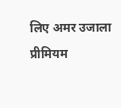लिए अमर उजाला प्रीमियम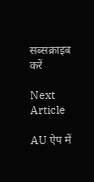सब्सक्राइब करें

Next Article

AU ऐप में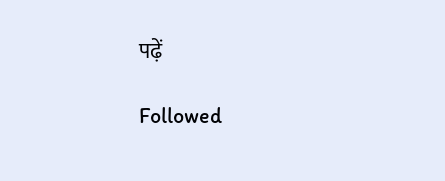पढ़ें

Followed